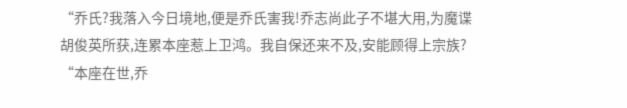“乔氏?我落入今日境地,便是乔氏害我!乔志尚此子不堪大用,为魔谍胡俊英所获,连累本座惹上卫鸿。我自保还来不及,安能顾得上宗族?
“本座在世,乔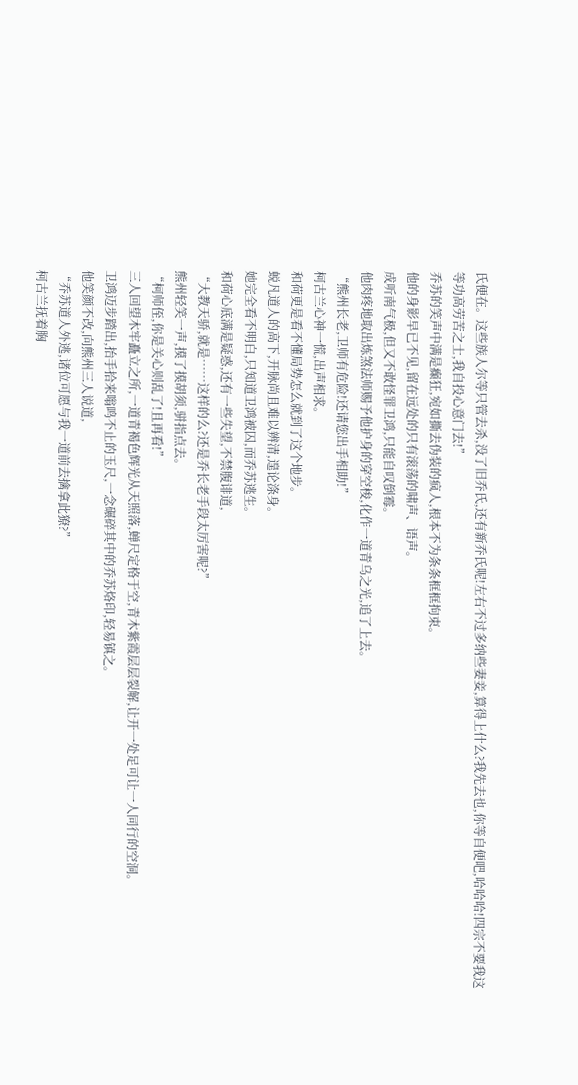氏便在。这些族人尔等只管去杀,没了旧乔氏,还有新乔氏呢!左右不过多纳些妻妾,算得上什么?我先去也,你等自便吧,哈哈哈!四宗不要我这等功高劳苦之士,我自投心意门去!”
乔苏的笑声中满是癫狂,宛如撕去伪装的疯人,根本不为条条框框拘束。
他的身影早已不见,留在远处的只有滚荡的啸声、语声。
成听南气极,但又不敢怪罪卫鸿,只能自叹倒霉。
他肉疼地取出炼煞法师赐予他护身的穿空梭,化作一道青乌之光,追了上去。
“熊州长老,卫师有危险!还请您出手相助!”
柯古兰心神一慌,出声相求。
和荷更是看不懂局势怎么就到了这个地步。
蜕凡道人的高下,开脉尚且难以辨清,遑论涤身。
她完全看不明白,只知道卫鸿被囚,而乔苏逃生。
和荷心底满是疑惑,还有一些失望,不禁腹诽道,
“大教天骄,就是……这样的么?还是乔长老手段太厉害呢?”
熊州轻笑一声,摸了摸胡须,骈指点去。
“柯师侄,你是关心则乱了!且再看!”
三人回望木牢矗立之所,一道青褐色辉光从天照落,蝉尺定格于空,青木紫霞层层裂解,让开一处足可让一人同行的空洞。
卫鸿迈步踏出,抬手拾来嗡鸣不止的玉尺,一念碾碎其中的乔苏烙印,轻易镇之。
他笑颜不改,向熊州三人说道,
“乔苏道人外逃,诸位可愿与我一道前去擒拿此獠?”
柯古兰抚着胸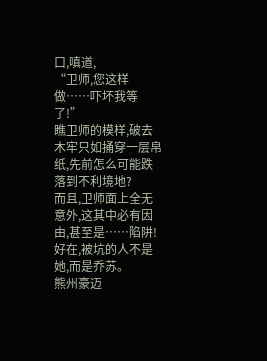口,嗔道,
“卫师,您这样做……吓坏我等了!”
瞧卫师的模样,破去木牢只如捅穿一层帛纸,先前怎么可能跌落到不利境地?
而且,卫师面上全无意外,这其中必有因由,甚至是……陷阱!
好在,被坑的人不是她,而是乔苏。
熊州豪迈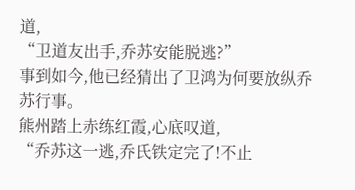道,
“卫道友出手,乔苏安能脱逃?”
事到如今,他已经猜出了卫鸿为何要放纵乔苏行事。
熊州踏上赤练红霞,心底叹道,
“乔苏这一逃,乔氏铁定完了!不止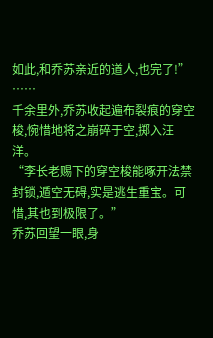如此,和乔苏亲近的道人,也完了!”
……
千余里外,乔苏收起遍布裂痕的穿空梭,惋惜地将之崩碎于空,掷入汪洋。
“李长老赐下的穿空梭能啄开法禁封锁,遁空无碍,实是逃生重宝。可惜,其也到极限了。”
乔苏回望一眼,身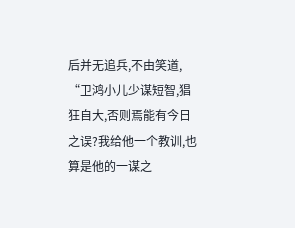后并无追兵,不由笑道,
“卫鸿小儿少谋短智,猖狂自大,否则焉能有今日之误?我给他一个教训,也算是他的一谋之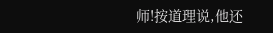师!按道理说,他还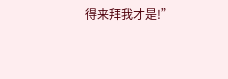得来拜我才是!”